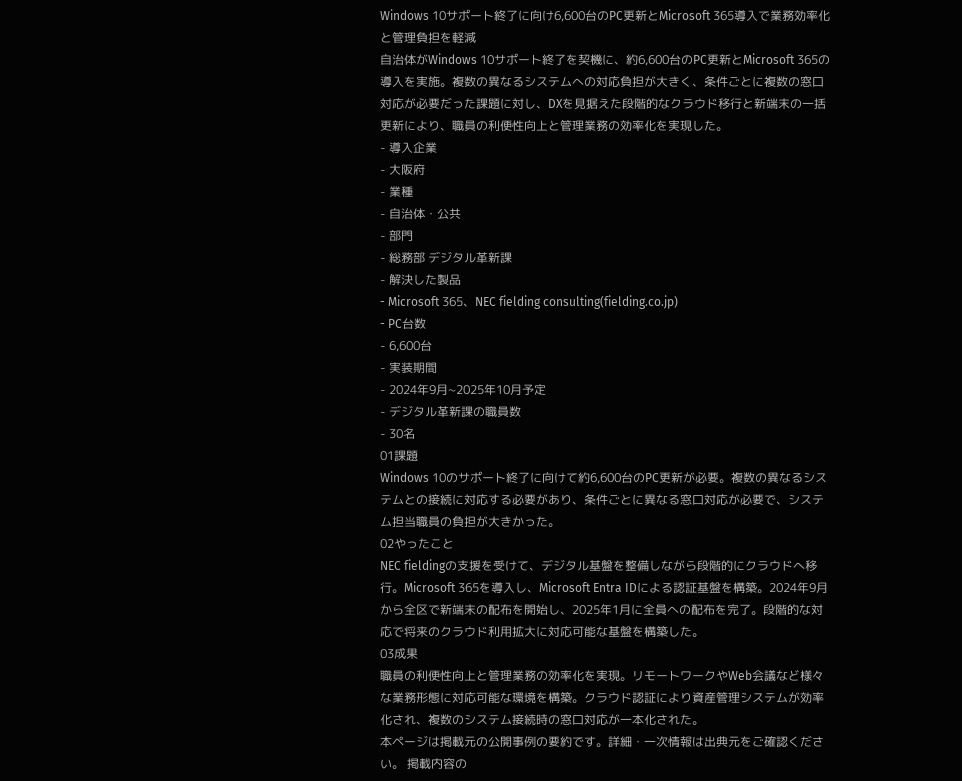Windows 10サポート終了に向け6,600台のPC更新とMicrosoft 365導入で業務効率化と管理負担を軽減
自治体がWindows 10サポート終了を契機に、約6,600台のPC更新とMicrosoft 365の導入を実施。複数の異なるシステムへの対応負担が大きく、条件ごとに複数の窓口対応が必要だった課題に対し、DXを見据えた段階的なクラウド移行と新端末の一括更新により、職員の利便性向上と管理業務の効率化を実現した。
- 導入企業
- 大阪府
- 業種
- 自治体・公共
- 部門
- 総務部 デジタル革新課
- 解決した製品
- Microsoft 365、NEC fielding consulting(fielding.co.jp)
- PC台数
- 6,600台
- 実装期間
- 2024年9月~2025年10月予定
- デジタル革新課の職員数
- 30名
01課題
Windows 10のサポート終了に向けて約6,600台のPC更新が必要。複数の異なるシステムとの接続に対応する必要があり、条件ごとに異なる窓口対応が必要で、システム担当職員の負担が大きかった。
02やったこと
NEC fieldingの支援を受けて、デジタル基盤を整備しながら段階的にクラウドへ移行。Microsoft 365を導入し、Microsoft Entra IDによる認証基盤を構築。2024年9月から全区で新端末の配布を開始し、2025年1月に全員への配布を完了。段階的な対応で将来のクラウド利用拡大に対応可能な基盤を構築した。
03成果
職員の利便性向上と管理業務の効率化を実現。リモートワークやWeb会議など様々な業務形態に対応可能な環境を構築。クラウド認証により資産管理システムが効率化され、複数のシステム接続時の窓口対応が一本化された。
本ページは掲載元の公開事例の要約です。詳細・一次情報は出典元をご確認ください。 掲載内容の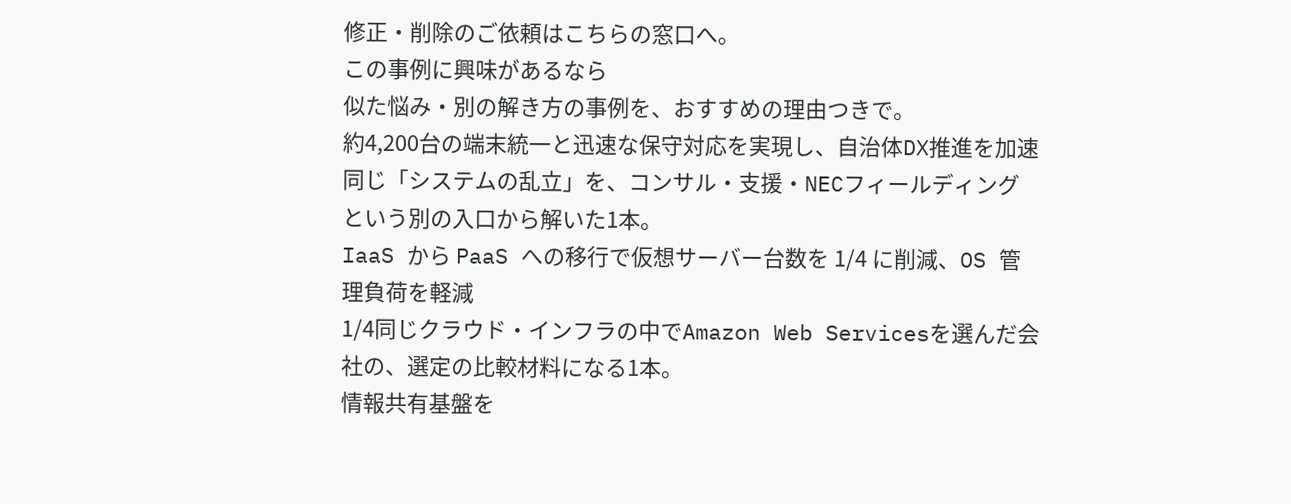修正・削除のご依頼はこちらの窓口へ。
この事例に興味があるなら
似た悩み・別の解き方の事例を、おすすめの理由つきで。
約4,200台の端末統一と迅速な保守対応を実現し、自治体DX推進を加速
同じ「システムの乱立」を、コンサル・支援・NECフィールディングという別の入口から解いた1本。
IaaS から PaaS への移行で仮想サーバー台数を 1/4 に削減、OS 管理負荷を軽減
1/4同じクラウド・インフラの中でAmazon Web Servicesを選んだ会社の、選定の比較材料になる1本。
情報共有基盤を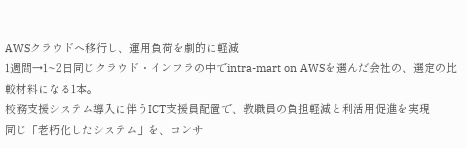AWSクラウドへ移行し、運用負荷を劇的に軽減
1週間→1~2日同じクラウド・インフラの中でintra-mart on AWSを選んだ会社の、選定の比較材料になる1本。
校務支援システム導入に伴うICT支援員配置で、教職員の負担軽減と利活用促進を実現
同じ「老朽化したシステム」を、コンサ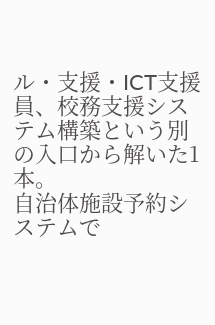ル・支援・ICT支援員、校務支援システム構築という別の入口から解いた1本。
自治体施設予約システムで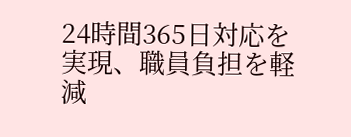24時間365日対応を実現、職員負担を軽減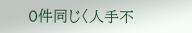0件同じ〈人手不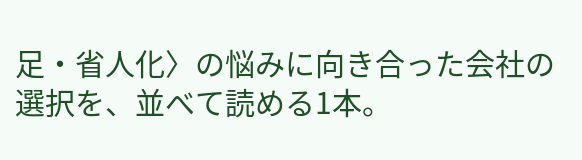足・省人化〉の悩みに向き合った会社の選択を、並べて読める1本。